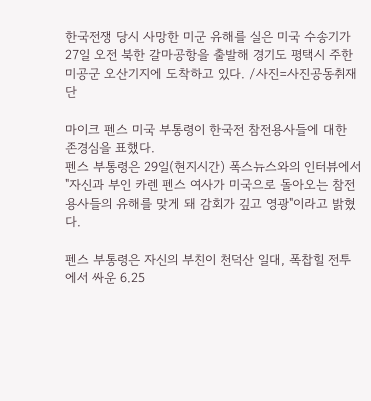한국전쟁 당시 사망한 미군 유해를 실은 미국 수송기가 27일 오전 북한 갈마공항을 출발해 경기도 평택시 주한미공군 오산기지에 도착하고 있다. /사진=사진공동취재단

마이크 펜스 미국 부통령이 한국전 참전용사들에 대한 존경심을 표했다.
펜스 부통령은 29일(현지시간) 폭스뉴스와의 인터뷰에서 "자신과 부인 카렌 펜스 여사가 미국으로 돌아오는 참전용사들의 유해를 맞게 돼 감회가 깊고 영광"이라고 밝혔다.

펜스 부통령은 자신의 부친이 천덕산 일대, 폭찹힐 전투에서 싸운 6.25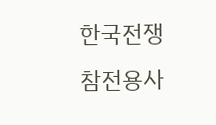한국전쟁 참전용사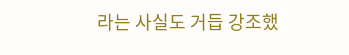라는 사실도 거듭 강조했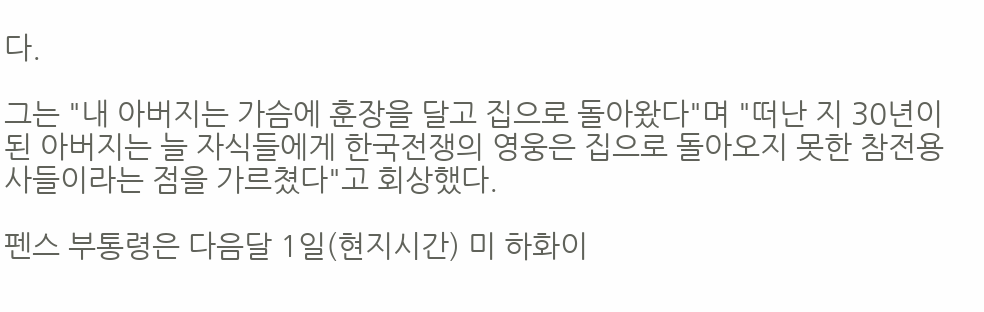다.

그는 "내 아버지는 가슴에 훈장을 달고 집으로 돌아왔다"며 "떠난 지 30년이 된 아버지는 늘 자식들에게 한국전쟁의 영웅은 집으로 돌아오지 못한 참전용사들이라는 점을 가르쳤다"고 회상했다.

펜스 부통령은 다음달 1일(현지시간) 미 하화이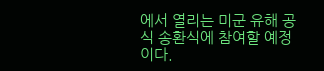에서 열리는 미군 유해 공식 송환식에 참여할 예정이다.